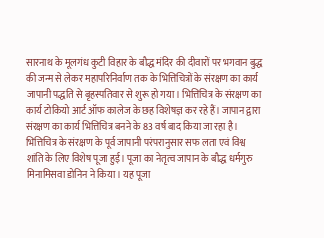सारनाथ के मूलगंध कुटी विहार के बौद्ध मंदिर की दीवारों पर भगवान बुद्ध की जन्म से लेकर महापरिनिर्वाण तक के भित्तिचित्रों के संरक्षण का कार्य जापानी पद्धति से बृहस्पतिवार से शुरू हो गया। भित्तिचित्र के संरक्षण का कार्य टोकियो आर्ट ऑफ कालेज के छह विशेषज्ञ कर रहे हैं। जापान द्वारा संरक्षण का कार्य भित्तिचित्र बनने के 83 वर्ष बाद किया जा रहा है।
भित्तिचित्र के संरक्षण के पूर्व जापानी परंपरानुसार सफ लता एवं विश्व शांति के लिए विशेष पूजा हुई। पूजा का नेतृत्व जापान के बौद्ध धर्मगुरु मिनामिसवा डोनिन ने किया। यह पूजा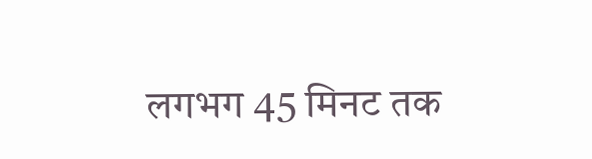लगभग 45 मिनट तक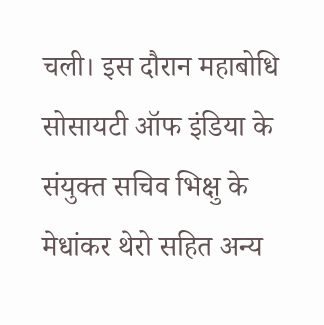चली। इस दौरान महाबोधि सोसायटी ऑफ इंडिया के संयुक्त सचिव भिक्षु के मेधांकर थेरो सहित अन्य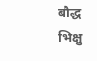बौद्ध भिक्षु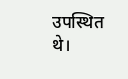उपस्थित थे।